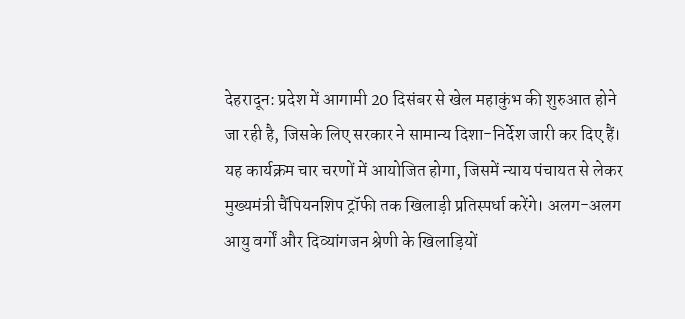देहरादून: प्रदेश में आगामी 20 दिसंबर से खेल महाकुंभ की शुरुआत होने जा रही है, जिसके लिए सरकार ने सामान्य दिशा-निर्देश जारी कर दिए हैं। यह कार्यक्रम चार चरणों में आयोजित होगा, जिसमें न्याय पंचायत से लेकर मुख्यमंत्री चैंपियनशिप ट्रॉफी तक खिलाड़ी प्रतिस्पर्धा करेंगे। अलग-अलग आयु वर्गों और दिव्यांगजन श्रेणी के खिलाड़ियों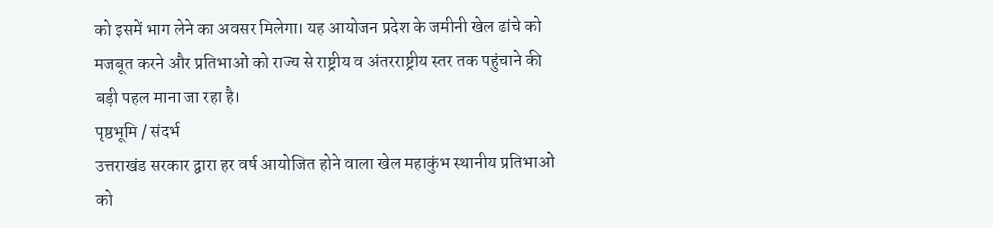को इसमें भाग लेने का अवसर मिलेगा। यह आयोजन प्रदेश के जमीनी खेल ढांचे को मजबूत करने और प्रतिभाओं को राज्य से राष्ट्रीय व अंतरराष्ट्रीय स्तर तक पहुंचाने की बड़ी पहल माना जा रहा है।
पृष्ठभूमि / संदर्भ
उत्तराखंड सरकार द्वारा हर वर्ष आयोजित होने वाला खेल महाकुंभ स्थानीय प्रतिभाओं को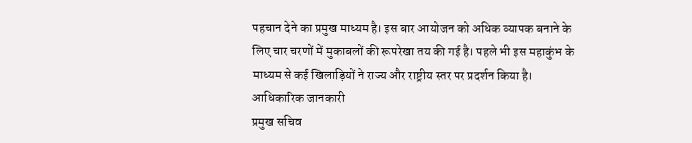पहचान देने का प्रमुख माध्यम है। इस बार आयोजन को अधिक व्यापक बनाने के लिए चार चरणों में मुकाबलों की रूपरेखा तय की गई है। पहले भी इस महाकुंभ के माध्यम से कई खिलाड़ियों ने राज्य और राष्ट्रीय स्तर पर प्रदर्शन किया है।
आधिकारिक जानकारी
प्रमुख सचिव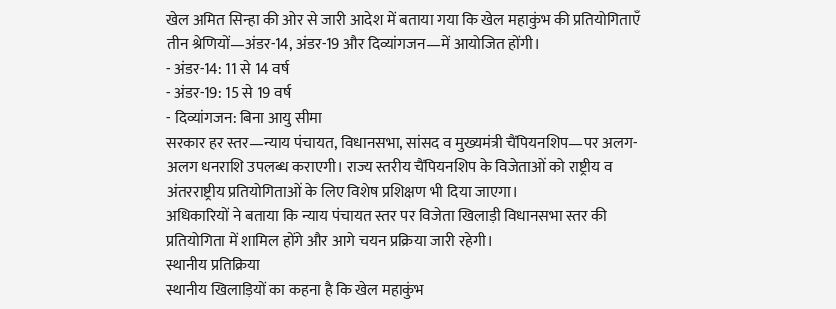खेल अमित सिन्हा की ओर से जारी आदेश में बताया गया कि खेल महाकुंभ की प्रतियोगिताएँ तीन श्रेणियों—अंडर-14, अंडर-19 और दिव्यांगजन—में आयोजित होंगी।
- अंडर-14: 11 से 14 वर्ष
- अंडर-19: 15 से 19 वर्ष
- दिव्यांगजन: बिना आयु सीमा
सरकार हर स्तर—न्याय पंचायत, विधानसभा, सांसद व मुख्यमंत्री चैंपियनशिप—पर अलग-अलग धनराशि उपलब्ध कराएगी। राज्य स्तरीय चैंपियनशिप के विजेताओं को राष्ट्रीय व अंतरराष्ट्रीय प्रतियोगिताओं के लिए विशेष प्रशिक्षण भी दिया जाएगा।
अधिकारियों ने बताया कि न्याय पंचायत स्तर पर विजेता खिलाड़ी विधानसभा स्तर की प्रतियोगिता में शामिल होंगे और आगे चयन प्रक्रिया जारी रहेगी।
स्थानीय प्रतिक्रिया
स्थानीय खिलाड़ियों का कहना है कि खेल महाकुंभ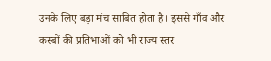उनके लिए बड़ा मंच साबित होता है। इससे गाँव और कस्बों की प्रतिभाओं को भी राज्य स्तर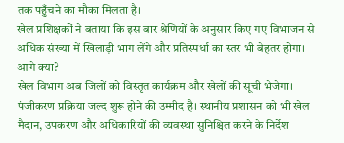तक पहुँचने का मौका मिलता है।
खेल प्रशिक्षकों ने बताया कि इस बार श्रेणियों के अनुसार किए गए विभाजन से अधिक संख्या में खिलाड़ी भाग लेंगे और प्रतिस्पर्धा का स्तर भी बेहतर होगा।
आगे क्या?
खेल विभाग अब जिलों को विस्तृत कार्यक्रम और खेलों की सूची भेजेगा। पंजीकरण प्रक्रिया जल्द शुरू होने की उम्मीद है। स्थानीय प्रशासन को भी खेल मैदान, उपकरण और अधिकारियों की व्यवस्था सुनिश्चित करने के निर्देश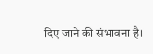दिए जाने की संभावना है।